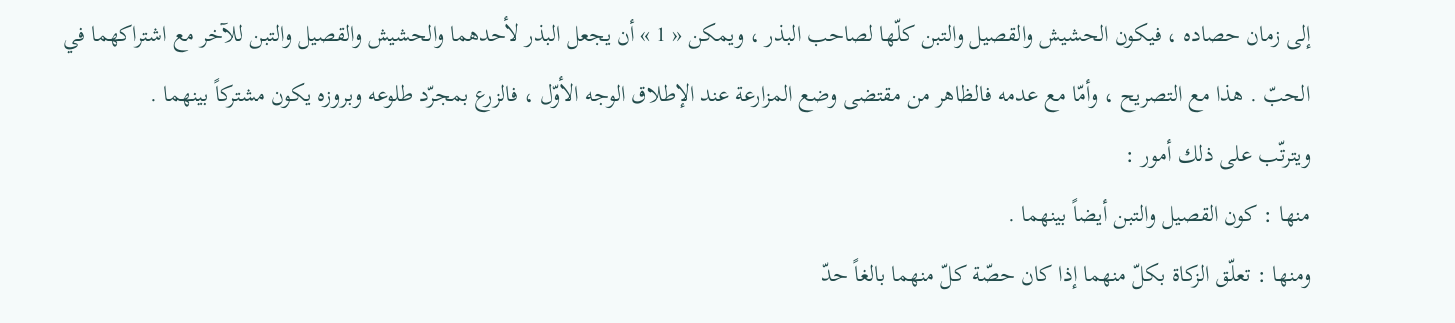إلى زمان حصاده ، فيكون الحشيش والقصيل والتبن كلّها لصاحب البذر ، ويمكن « 1 » أن يجعل البذر لأحدهما والحشيش والقصيل والتبن للآخر مع اشتراكهما في الحبّ . هذا مع التصريح ، وأمّا مع عدمه فالظاهر من مقتضى وضع المزارعة عند الإطلاق الوجه الأوّل ، فالزرع بمجرّد طلوعه وبروزه يكون مشتركاً بينهما .
ويترتّب على ذلك أمور :
منها : كون القصيل والتبن أيضاً بينهما .
ومنها : تعلّق الزكاة بكلّ منهما إذا كان حصّة كلّ منهما بالغاً حدّ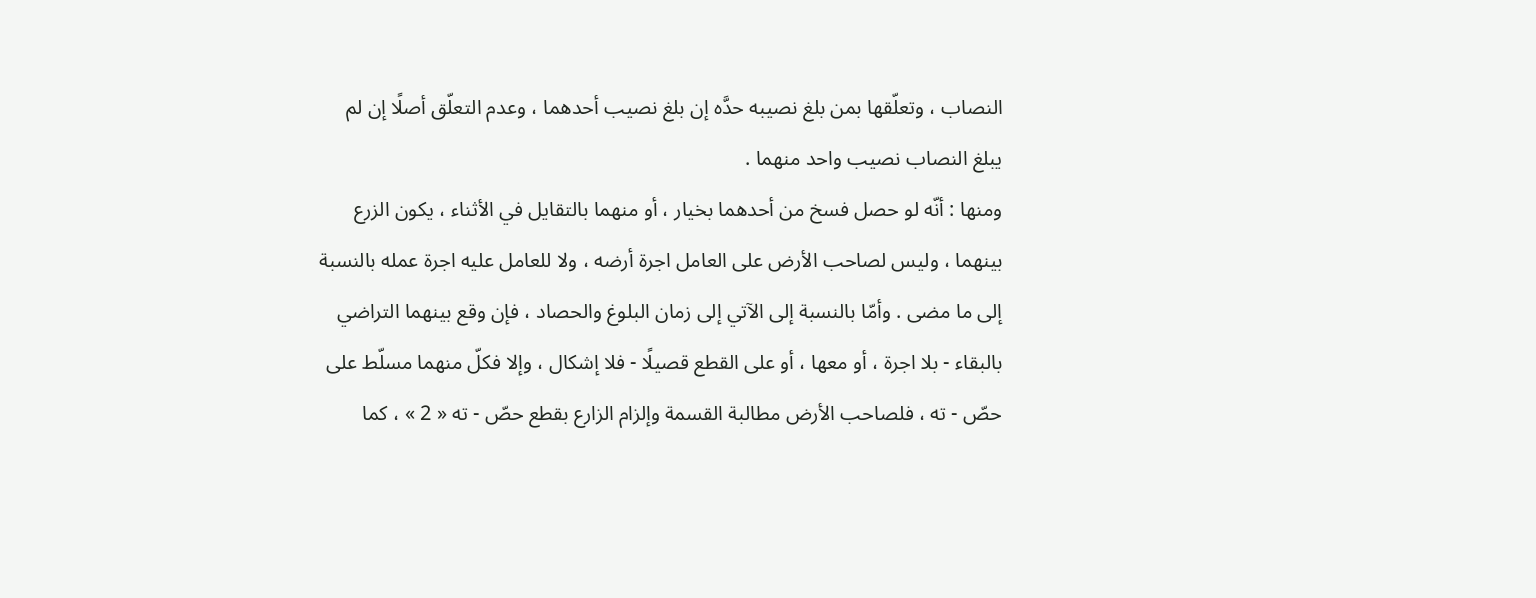النصاب ، وتعلّقها بمن بلغ نصيبه حدَّه إن بلغ نصيب أحدهما ، وعدم التعلّق أصلًا إن لم يبلغ النصاب نصيب واحد منهما .
ومنها : أنّه لو حصل فسخ من أحدهما بخيار ، أو منهما بالتقايل في الأثناء ، يكون الزرع بينهما ، وليس لصاحب الأرض على العامل اجرة أرضه ، ولا للعامل عليه اجرة عمله بالنسبة إلى ما مضى . وأمّا بالنسبة إلى الآتي إلى زمان البلوغ والحصاد ، فإن وقع بينهما التراضي بالبقاء - بلا اجرة ، أو معها ، أو على القطع قصيلًا - فلا إشكال ، وإلا فكلّ منهما مسلّط على حصّ - ته ، فلصاحب الأرض مطالبة القسمة وإلزام الزارع بقطع حصّ - ته « 2 » ، كما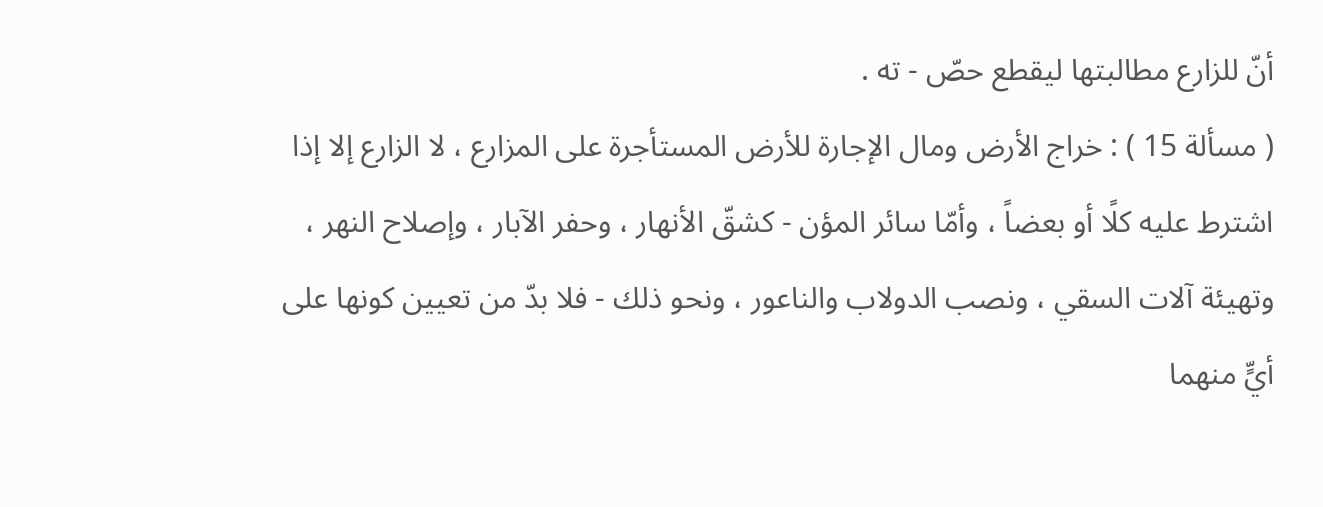أنّ للزارع مطالبتها ليقطع حصّ - ته .
( مسألة 15 ) : خراج الأرض ومال الإجارة للأرض المستأجرة على المزارع ، لا الزارع إلا إذا اشترط عليه كلًا أو بعضاً ، وأمّا سائر المؤن - كشقّ الأنهار ، وحفر الآبار ، وإصلاح النهر ، وتهيئة آلات السقي ، ونصب الدولاب والناعور ، ونحو ذلك - فلا بدّ من تعيين كونها على أيٍّ منهما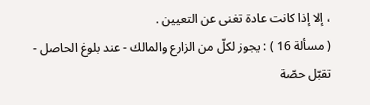، إلا إذا كانت عادة تغنى عن التعيين .
( مسألة 16 ) : يجوز لكلّ من الزارع والمالك - عند بلوغ الحاصل - تقبّل حصّة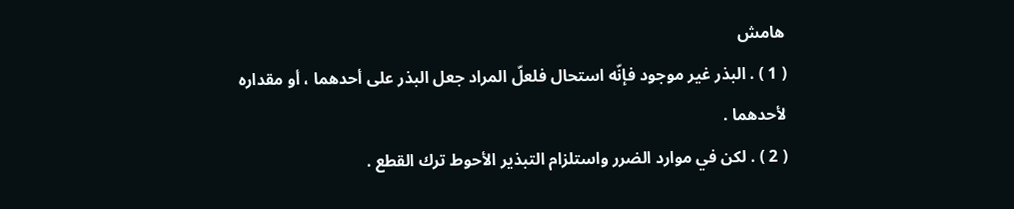هامش
( 1 ) . البذر غير موجود فإنّه استحال فلعلّ المراد جعل البذر على أحدهما ، أو مقداره لأحدهما .
( 2 ) . لكن في موارد الضرر واستلزام التبذير الأحوط ترك القطع .